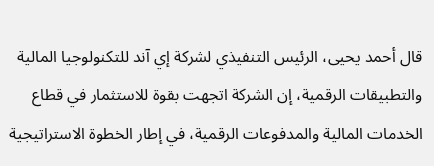قال أحمد يحيى، الرئيس التنفيذي لشركة إي آند للتكنولوجيا المالية والتطبيقات الرقمية، إن الشركة اتجهت بقوة للاستثمار في قطاع الخدمات المالية والمدفوعات الرقمية، في إطار الخطوة الاستراتيجية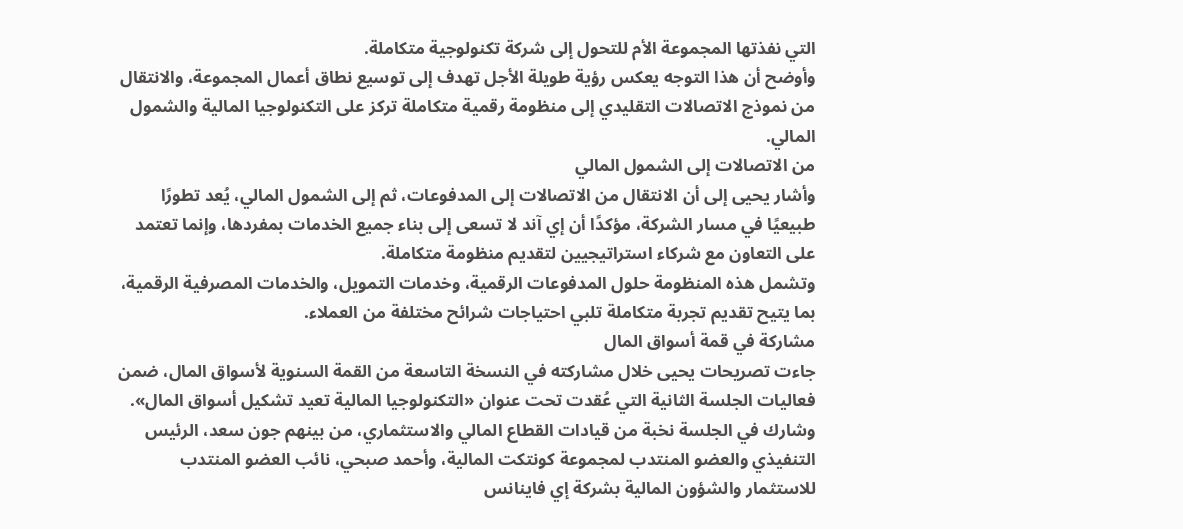التي نفذتها المجموعة الأم للتحول إلى شركة تكنولوجية متكاملة.
وأوضح أن هذا التوجه يعكس رؤية طويلة الأجل تهدف إلى توسيع نطاق أعمال المجموعة، والانتقال من نموذج الاتصالات التقليدي إلى منظومة رقمية متكاملة تركز على التكنولوجيا المالية والشمول المالي.
من الاتصالات إلى الشمول المالي
وأشار يحيى إلى أن الانتقال من الاتصالات إلى المدفوعات، ثم إلى الشمول المالي، يُعد تطورًا طبيعيًا في مسار الشركة، مؤكدًا أن إي آند لا تسعى إلى بناء جميع الخدمات بمفردها، وإنما تعتمد على التعاون مع شركاء استراتيجيين لتقديم منظومة متكاملة.
وتشمل هذه المنظومة حلول المدفوعات الرقمية، وخدمات التمويل، والخدمات المصرفية الرقمية، بما يتيح تقديم تجربة متكاملة تلبي احتياجات شرائح مختلفة من العملاء.
مشاركة في قمة أسواق المال
جاءت تصريحات يحيى خلال مشاركته في النسخة التاسعة من القمة السنوية لأسواق المال، ضمن فعاليات الجلسة الثانية التي عُقدت تحت عنوان «التكنولوجيا المالية تعيد تشكيل أسواق المال».
وشارك في الجلسة نخبة من قيادات القطاع المالي والاستثماري، من بينهم جون سعد، الرئيس التنفيذي والعضو المنتدب لمجموعة كونتكت المالية، وأحمد صبحي، نائب العضو المنتدب للاستثمار والشؤون المالية بشركة إي فاينانس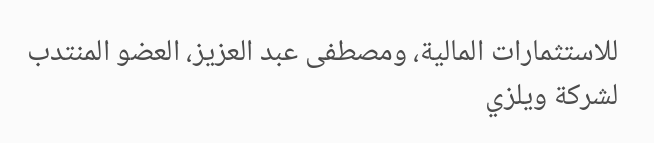للاستثمارات المالية، ومصطفى عبد العزيز، العضو المنتدب لشركة ويلزي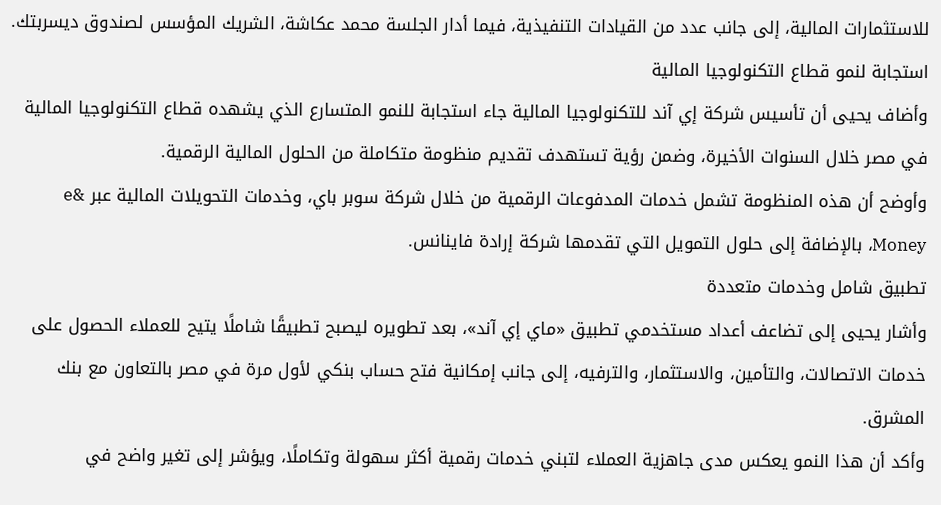للاستثمارات المالية، إلى جانب عدد من القيادات التنفيذية، فيما أدار الجلسة محمد عكاشة، الشريك المؤسس لصندوق ديسربتك.
استجابة لنمو قطاع التكنولوجيا المالية
وأضاف يحيى أن تأسيس شركة إي آند للتكنولوجيا المالية جاء استجابة للنمو المتسارع الذي يشهده قطاع التكنولوجيا المالية في مصر خلال السنوات الأخيرة، وضمن رؤية تستهدف تقديم منظومة متكاملة من الحلول المالية الرقمية.
وأوضح أن هذه المنظومة تشمل خدمات المدفوعات الرقمية من خلال شركة سوبر باي، وخدمات التحويلات المالية عبر e& Money، بالإضافة إلى حلول التمويل التي تقدمها شركة إرادة فاينانس.
تطبيق شامل وخدمات متعددة
وأشار يحيى إلى تضاعف أعداد مستخدمي تطبيق «ماي إي آند»، بعد تطويره ليصبح تطبيقًا شاملًا يتيح للعملاء الحصول على خدمات الاتصالات، والتأمين، والاستثمار، والترفيه، إلى جانب إمكانية فتح حساب بنكي لأول مرة في مصر بالتعاون مع بنك المشرق.
وأكد أن هذا النمو يعكس مدى جاهزية العملاء لتبني خدمات رقمية أكثر سهولة وتكاملًا، ويؤشر إلى تغير واضح في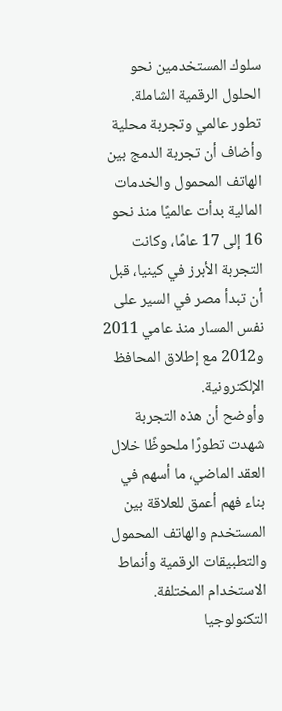سلوك المستخدمين نحو الحلول الرقمية الشاملة.
تطور عالمي وتجربة محلية
وأضاف أن تجربة الدمج بين الهاتف المحمول والخدمات المالية بدأت عالميًا منذ نحو 16 إلى 17 عامًا، وكانت التجربة الأبرز في كينيا، قبل أن تبدأ مصر في السير على نفس المسار منذ عامي 2011 و2012 مع إطلاق المحافظ الإلكترونية.
وأوضح أن هذه التجربة شهدت تطورًا ملحوظًا خلال العقد الماضي، ما أسهم في بناء فهم أعمق للعلاقة بين المستخدم والهاتف المحمول والتطبيقات الرقمية وأنماط الاستخدام المختلفة.
التكنولوجيا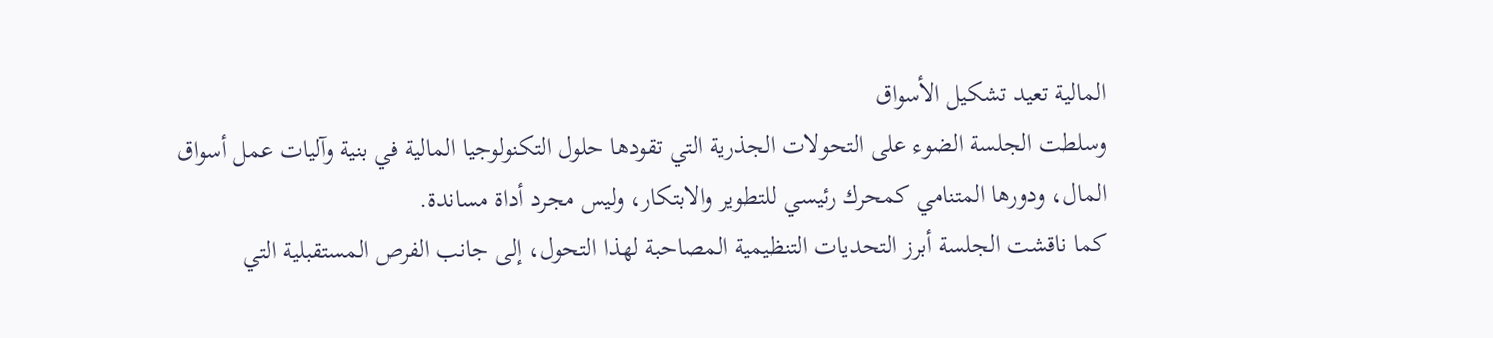المالية تعيد تشكيل الأسواق
وسلطت الجلسة الضوء على التحولات الجذرية التي تقودها حلول التكنولوجيا المالية في بنية وآليات عمل أسواق المال، ودورها المتنامي كمحرك رئيسي للتطوير والابتكار، وليس مجرد أداة مساندة.
كما ناقشت الجلسة أبرز التحديات التنظيمية المصاحبة لهذا التحول، إلى جانب الفرص المستقبلية التي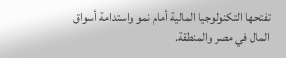تفتحها التكنولوجيا المالية أمام نمو واستدامة أسواق المال في مصر والمنطقة.